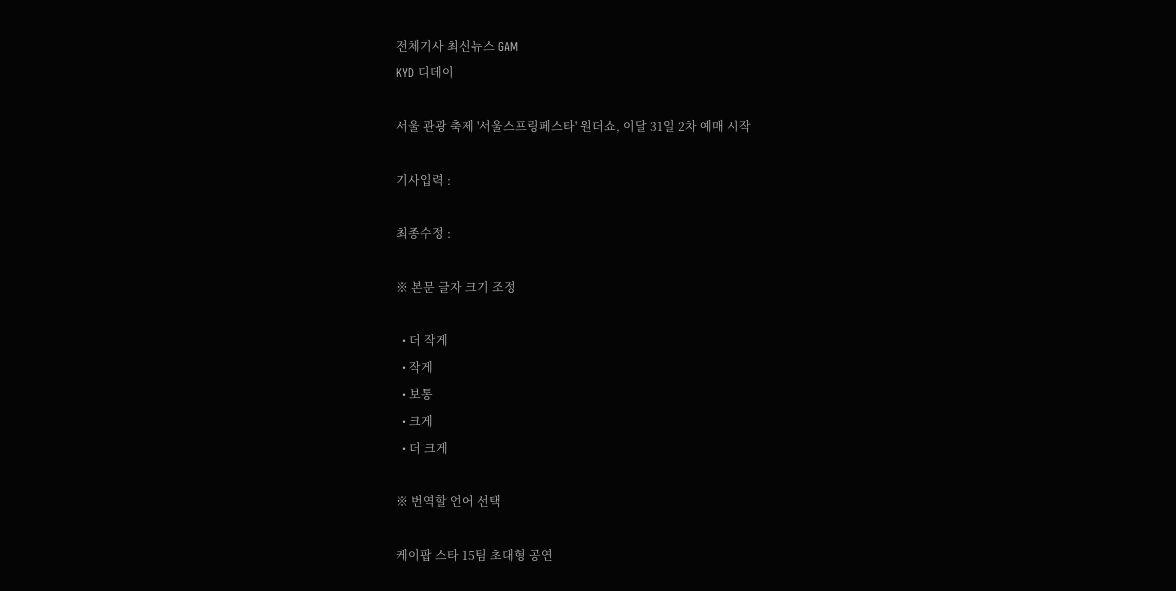전체기사 최신뉴스 GAM
KYD 디데이

서울 관광 축제 '서울스프링페스타' 원더쇼, 이달 31일 2차 예매 시작

기사입력 :

최종수정 :

※ 본문 글자 크기 조정

  • 더 작게
  • 작게
  • 보통
  • 크게
  • 더 크게

※ 번역할 언어 선택

케이팝 스타 15팀 초대형 공연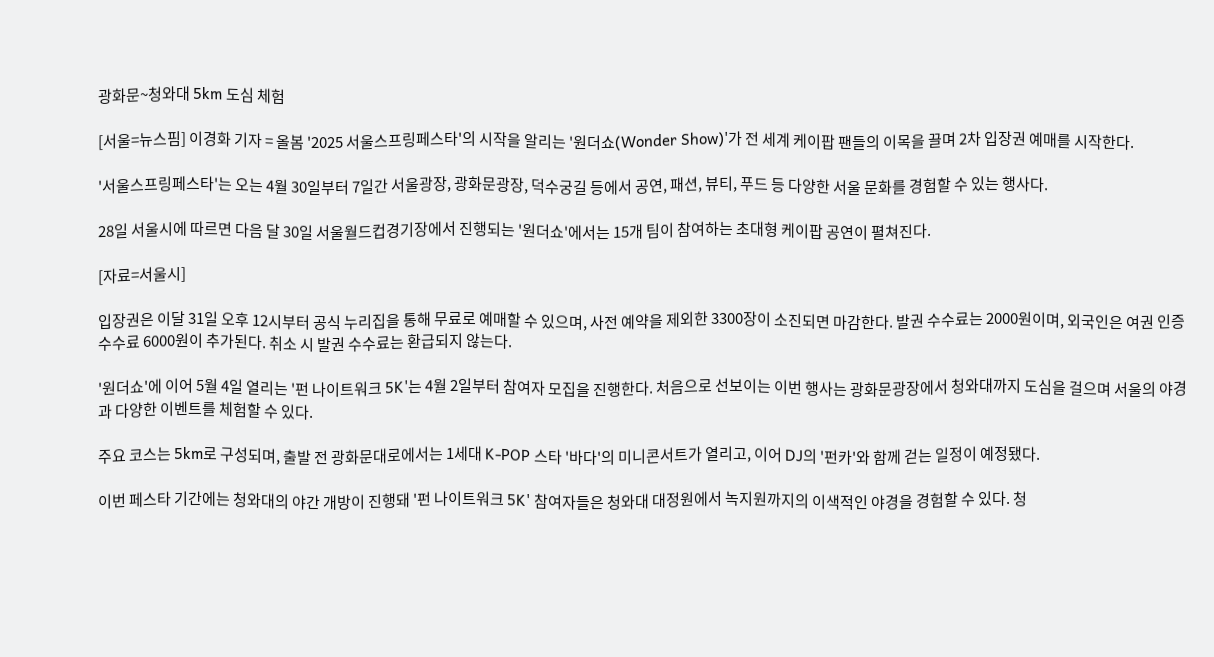광화문~청와대 5km 도심 체험

[서울=뉴스핌] 이경화 기자 = 올봄 '2025 서울스프링페스타'의 시작을 알리는 '원더쇼(Wonder Show)'가 전 세계 케이팝 팬들의 이목을 끌며 2차 입장권 예매를 시작한다.

'서울스프링페스타'는 오는 4월 30일부터 7일간 서울광장, 광화문광장, 덕수궁길 등에서 공연, 패션, 뷰티, 푸드 등 다양한 서울 문화를 경험할 수 있는 행사다.

28일 서울시에 따르면 다음 달 30일 서울월드컵경기장에서 진행되는 '원더쇼'에서는 15개 팀이 참여하는 초대형 케이팝 공연이 펼쳐진다.

[자료=서울시]

입장권은 이달 31일 오후 12시부터 공식 누리집을 통해 무료로 예매할 수 있으며, 사전 예약을 제외한 3300장이 소진되면 마감한다. 발권 수수료는 2000원이며, 외국인은 여권 인증 수수료 6000원이 추가된다. 취소 시 발권 수수료는 환급되지 않는다.

'원더쇼'에 이어 5월 4일 열리는 '펀 나이트워크 5K'는 4월 2일부터 참여자 모집을 진행한다. 처음으로 선보이는 이번 행사는 광화문광장에서 청와대까지 도심을 걸으며 서울의 야경과 다양한 이벤트를 체험할 수 있다.

주요 코스는 5km로 구성되며, 출발 전 광화문대로에서는 1세대 K-POP 스타 '바다'의 미니콘서트가 열리고, 이어 DJ의 '펀카'와 함께 걷는 일정이 예정됐다.

이번 페스타 기간에는 청와대의 야간 개방이 진행돼 '펀 나이트워크 5K' 참여자들은 청와대 대정원에서 녹지원까지의 이색적인 야경을 경험할 수 있다. 청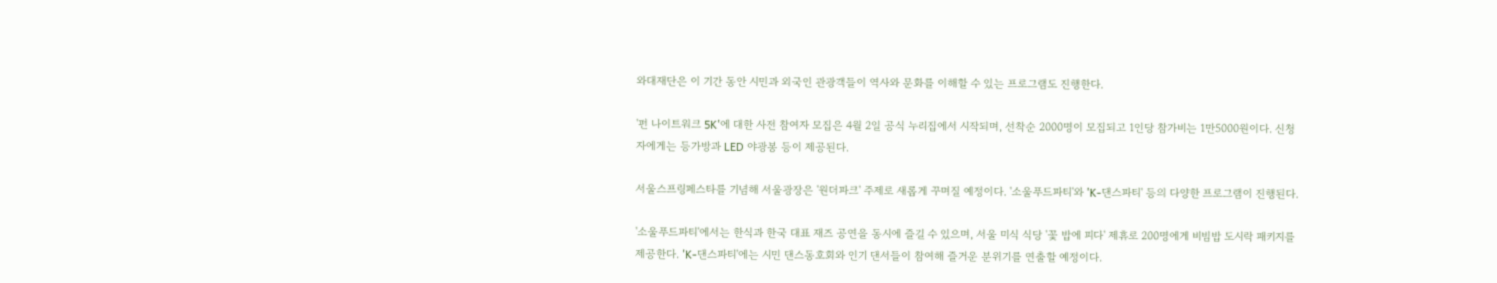와대재단은 이 기간 동안 시민과 외국인 관광객들이 역사와 문화를 이해할 수 있는 프로그램도 진행한다.

'펀 나이트워크 5K'에 대한 사전 참여자 모집은 4월 2일 공식 누리집에서 시작되며, 선착순 2000명이 모집되고 1인당 참가비는 1만5000원이다. 신청자에게는 등가방과 LED 야광봉 등이 제공된다.

서울스프링페스타를 기념해 서울광장은 '원더파크' 주제로 새롭게 꾸며질 예정이다. '소울푸드파티'와 'K-댄스파티' 등의 다양한 프로그램이 진행된다.

'소울푸드파티'에서는 한식과 한국 대표 재즈 공연을 동시에 즐길 수 있으며, 서울 미식 식당 '꽃 밥에 피다' 제휴로 200명에게 비빔밥 도시락 패키지를 제공한다. 'K-댄스파티'에는 시민 댄스동호회와 인기 댄서들이 참여해 즐거운 분위기를 연출할 예정이다.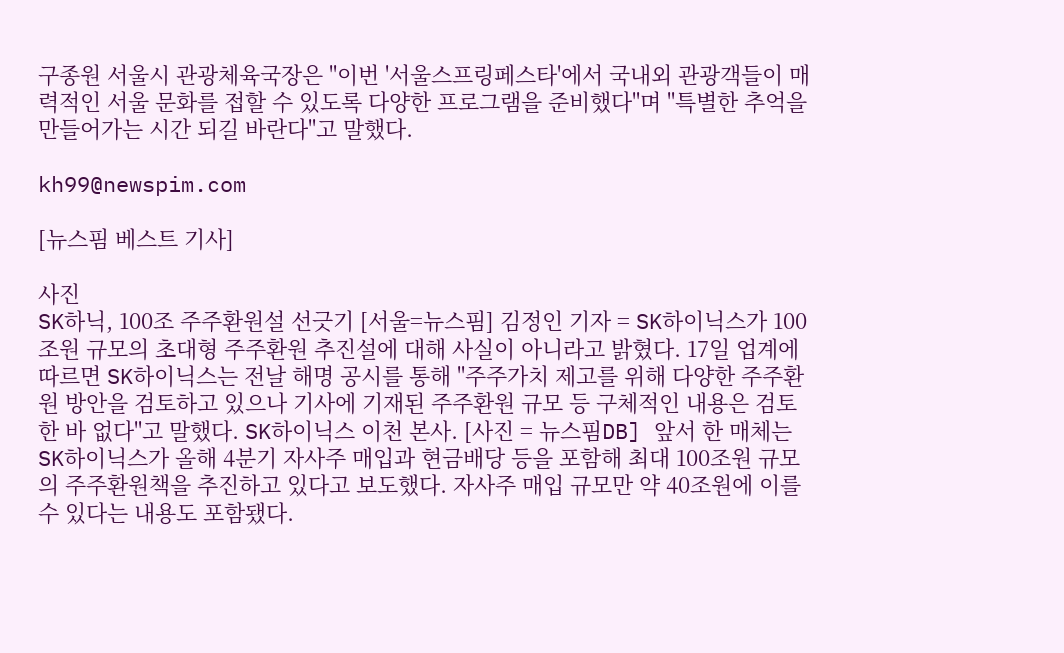구종원 서울시 관광체육국장은 "이번 '서울스프링페스타'에서 국내외 관광객들이 매력적인 서울 문화를 접할 수 있도록 다양한 프로그램을 준비했다"며 "특별한 추억을 만들어가는 시간 되길 바란다"고 말했다.

kh99@newspim.com

[뉴스핌 베스트 기사]

사진
SK하닉, 100조 주주환원설 선긋기 [서울=뉴스핌] 김정인 기자 = SK하이닉스가 100조원 규모의 초대형 주주환원 추진설에 대해 사실이 아니라고 밝혔다. 17일 업계에 따르면 SK하이닉스는 전날 해명 공시를 통해 "주주가치 제고를 위해 다양한 주주환원 방안을 검토하고 있으나 기사에 기재된 주주환원 규모 등 구체적인 내용은 검토한 바 없다"고 말했다. SK하이닉스 이천 본사. [사진 = 뉴스핌DB] 앞서 한 매체는 SK하이닉스가 올해 4분기 자사주 매입과 현금배당 등을 포함해 최대 100조원 규모의 주주환원책을 추진하고 있다고 보도했다. 자사주 매입 규모만 약 40조원에 이를 수 있다는 내용도 포함됐다.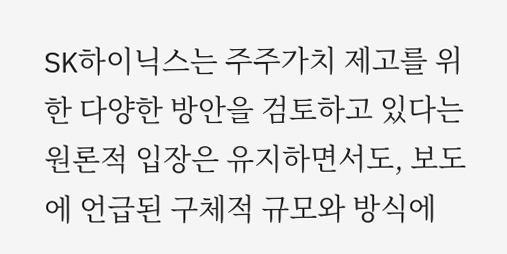SK하이닉스는 주주가치 제고를 위한 다양한 방안을 검토하고 있다는 원론적 입장은 유지하면서도, 보도에 언급된 구체적 규모와 방식에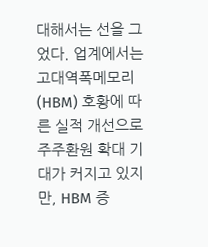대해서는 선을 그었다. 업계에서는 고대역폭메모리(HBM) 호황에 따른 실적 개선으로 주주환원 확대 기대가 커지고 있지만, HBM 증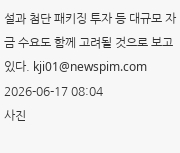설과 첨단 패키징 투자 등 대규모 자금 수요도 함께 고려될 것으로 보고 있다. kji01@newspim.com 2026-06-17 08:04
사진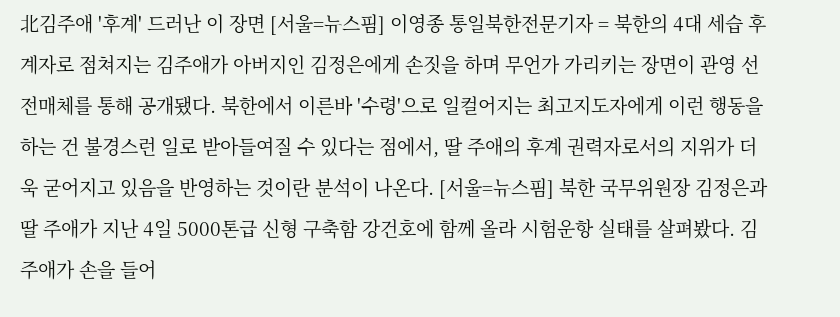北김주애 '후계' 드러난 이 장면 [서울=뉴스핌] 이영종 통일북한전문기자 = 북한의 4대 세습 후계자로 점쳐지는 김주애가 아버지인 김정은에게 손짓을 하며 무언가 가리키는 장면이 관영 선전매체를 통해 공개됐다. 북한에서 이른바 '수령'으로 일컬어지는 최고지도자에게 이런 행동을 하는 건 불경스런 일로 받아들여질 수 있다는 점에서, 딸 주애의 후계 권력자로서의 지위가 더욱 굳어지고 있음을 반영하는 것이란 분석이 나온다. [서울=뉴스핌] 북한 국무위원장 김정은과 딸 주애가 지난 4일 5000톤급 신형 구축함 강건호에 함께 올라 시험운항 실태를 살펴봤다. 김주애가 손을 들어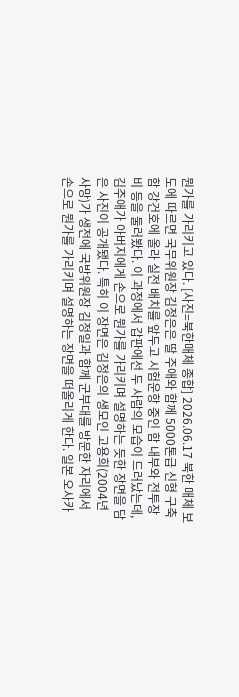뭔가를 가리키고 있다. [사진=북한매체 종합] 2026.06.17 북한 매체 보도에 따르면 국무위원장 김정은은 딸 주애와 함께 5000톤급 신형 구축함 강건호에 올라 실전 배치를 앞두고 시험운항 중인 함 내부와 전투장비 등을 둘러봤다. 이 과정에서 갑판에선 두 사람의 모습이 드러났는데, 김주애가 아버지에게 손으로 뭔가를 가리키며 설명하는 듯한 장면을 담은 사진이 공개됐다. 특히 이 장면은 김정은의 생모인 고용희(2004년 사망)가 생전에 국방위원장 김정일과 함께 군부대를 방문한 자리에서 손으로 뭔가를 가리키며 설명하는 장면을 떠올리게 한다. 일본 오사카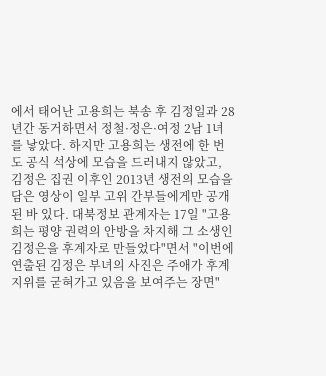에서 태어난 고용희는 북송 후 김정일과 28년간 동거하면서 정철·정은·여정 2남 1녀를 낳았다. 하지만 고용희는 생전에 한 번도 공식 석상에 모습을 드러내지 않았고, 김정은 집권 이후인 2013년 생전의 모습을 담은 영상이 일부 고위 간부들에게만 공개된 바 있다. 대북정보 관계자는 17일 "고용희는 평양 권력의 안방을 차지해 그 소생인 김정은을 후계자로 만들었다"면서 "이번에 연출된 김정은 부녀의 사진은 주애가 후계 지위를 굳혀가고 있음을 보여주는 장면"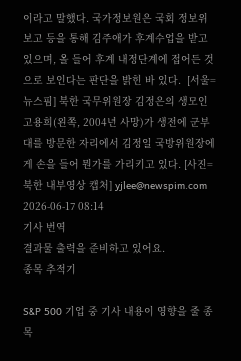이라고 말했다. 국가정보원은 국회 정보위 보고 등을 통해 김주애가 후계수업을 받고 있으며, 올 들어 후계 내정단계에 접어든 것으로 보인다는 판단을 밝힌 바 있다.  [서울=뉴스핌] 북한 국무위원장 김정은의 생모인 고용희(왼쪽, 2004년 사망)가 생전에 군부대를 방문한 자리에서 김정일 국방위원장에게 손을 들어 뭔가를 가리키고 있다. [사진=북한 내부영상 캡처] yjlee@newspim.com 2026-06-17 08:14
기사 번역
결과물 출력을 준비하고 있어요.
종목 추적기

S&P 500 기업 중 기사 내용이 영향을 줄 종목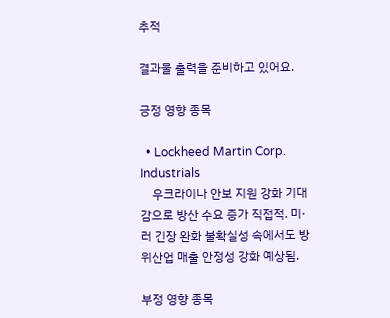추적

결과물 출력을 준비하고 있어요.

긍정 영향 종목

  • Lockheed Martin Corp. Industrials
    우크라이나 안보 지원 강화 기대감으로 방산 수요 증가 직접적. 미·러 긴장 완화 불확실성 속에서도 방위산업 매출 안정성 강화 예상됨.

부정 영향 종목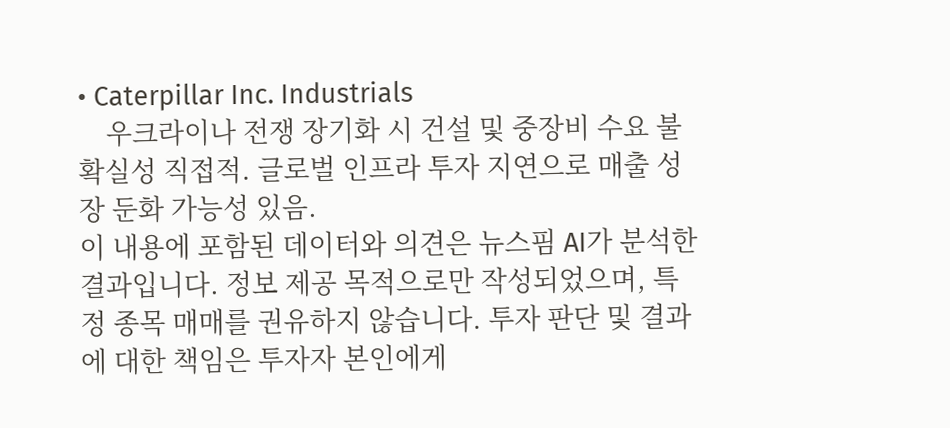• Caterpillar Inc. Industrials
    우크라이나 전쟁 장기화 시 건설 및 중장비 수요 불확실성 직접적. 글로벌 인프라 투자 지연으로 매출 성장 둔화 가능성 있음.
이 내용에 포함된 데이터와 의견은 뉴스핌 AI가 분석한 결과입니다. 정보 제공 목적으로만 작성되었으며, 특정 종목 매매를 권유하지 않습니다. 투자 판단 및 결과에 대한 책임은 투자자 본인에게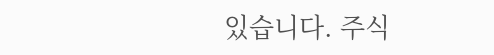있습니다. 주식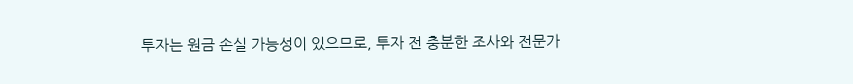투자는 원금 손실 가능성이 있으므로, 투자 전 충분한 조사와 전문가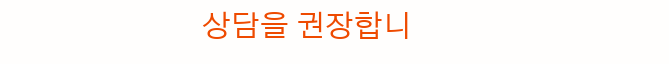상담을 권장합니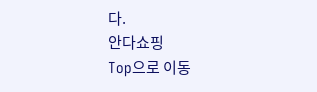다.
안다쇼핑
Top으로 이동